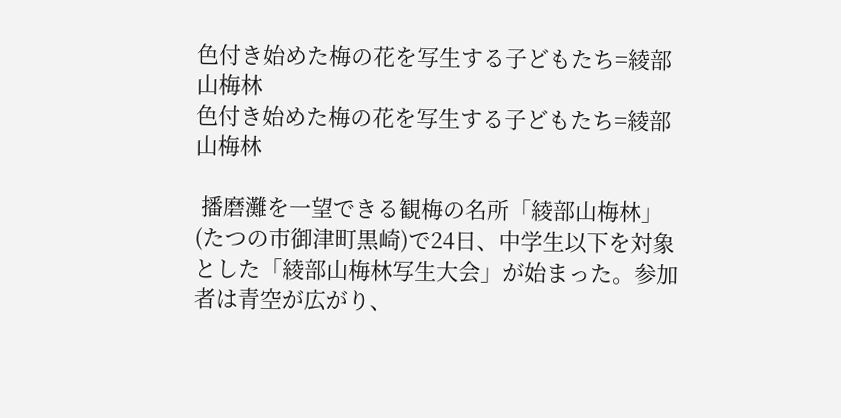色付き始めた梅の花を写生する子どもたち=綾部山梅林
色付き始めた梅の花を写生する子どもたち=綾部山梅林

 播磨灘を一望できる観梅の名所「綾部山梅林」(たつの市御津町黒崎)で24日、中学生以下を対象とした「綾部山梅林写生大会」が始まった。参加者は青空が広がり、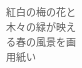紅白の梅の花と木々の緑が映える春の風景を画用紙い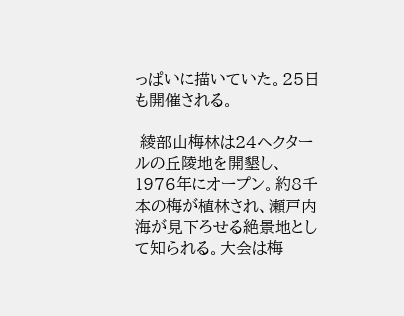っぱいに描いていた。25日も開催される。

 綾部山梅林は24ヘクタールの丘陵地を開墾し、1976年にオープン。約8千本の梅が植林され、瀬戸内海が見下ろせる絶景地として知られる。大会は梅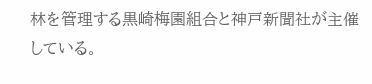林を管理する黒崎梅園組合と神戸新聞社が主催している。